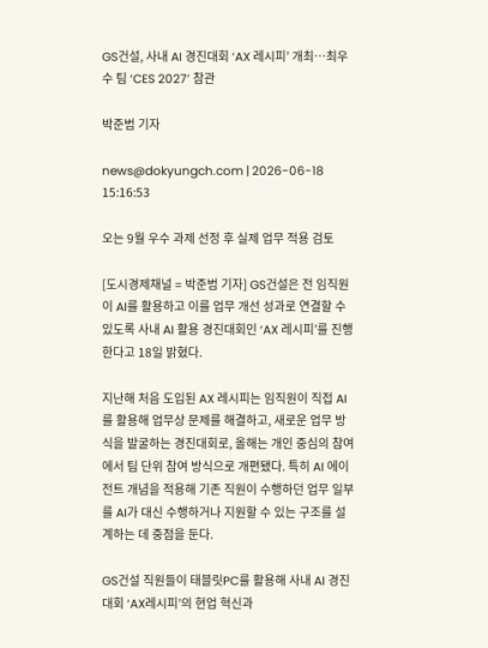GS건설, 사내 AI 경진대회 ‘AX 레시피’ 개최…최우수 팀 ‘CES 2027’ 참관

박준범 기자

news@dokyungch.com | 2026-06-18 15:16:53

오는 9월 우수 과제 선정 후 실제 업무 적용 검토

[도시경제채널 = 박준범 기자] GS건설은 전 임직원이 AI를 활용하고 이를 업무 개선 성과로 연결할 수 있도록 사내 AI 활용 경진대회인 ‘AX 레시피’를 진행한다고 18일 밝혔다.

지난해 처음 도입된 AX 레시피는 임직원이 직접 AI를 활용해 업무상 문제를 해결하고, 새로운 업무 방식을 발굴하는 경진대회로, 올해는 개인 중심의 참여에서 팀 단위 참여 방식으로 개편됐다. 특히 AI 에이전트 개념을 적용해 기존 직원이 수행하던 업무 일부를 AI가 대신 수행하거나 지원할 수 있는 구조를 설계하는 데 중점을 둔다.

GS건설 직원들이 태블릿PC를 활용해 사내 AI 경진대회 ‘AX레시피’의 현업 혁신과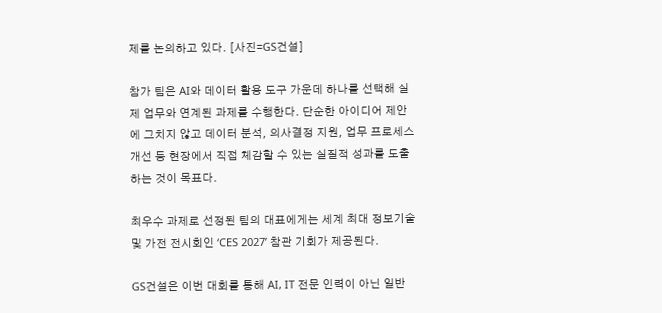제를 논의하고 있다. [사진=GS건설]

참가 팀은 AI와 데이터 활용 도구 가운데 하나를 선택해 실제 업무와 연계된 과제를 수행한다. 단순한 아이디어 제안에 그치지 않고 데이터 분석, 의사결정 지원, 업무 프로세스 개선 등 현장에서 직접 체감할 수 있는 실질적 성과를 도출하는 것이 목표다.

최우수 과제로 선정된 팀의 대표에게는 세계 최대 정보기술 및 가전 전시회인 ‘CES 2027’ 참관 기회가 제공된다.

GS건설은 이번 대회를 통해 AI, IT 전문 인력이 아닌 일반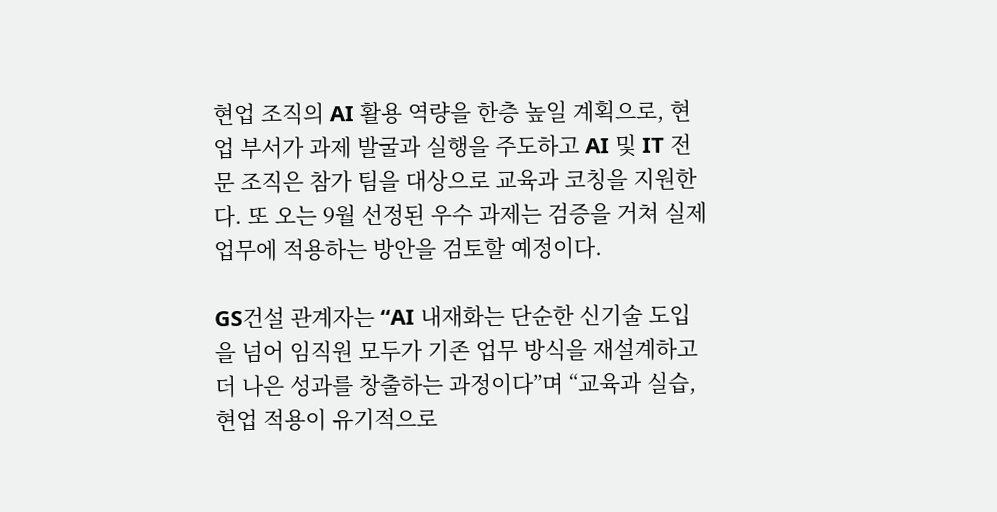현업 조직의 AI 활용 역량을 한층 높일 계획으로, 현업 부서가 과제 발굴과 실행을 주도하고 AI 및 IT 전문 조직은 참가 팀을 대상으로 교육과 코칭을 지원한다. 또 오는 9월 선정된 우수 과제는 검증을 거쳐 실제 업무에 적용하는 방안을 검토할 예정이다.

GS건설 관계자는 “AI 내재화는 단순한 신기술 도입을 넘어 임직원 모두가 기존 업무 방식을 재설계하고 더 나은 성과를 창출하는 과정이다”며 “교육과 실습, 현업 적용이 유기적으로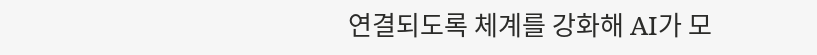연결되도록 체계를 강화해 AI가 모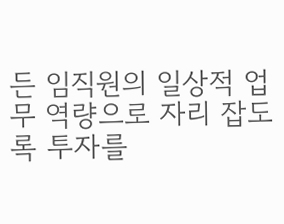든 임직원의 일상적 업무 역량으로 자리 잡도록 투자를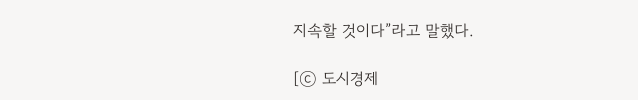지속할 것이다”라고 말했다.

[ⓒ 도시경제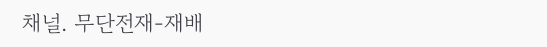채널. 무단전재-재배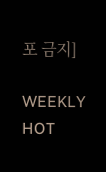포 금지]

WEEKLY HOT